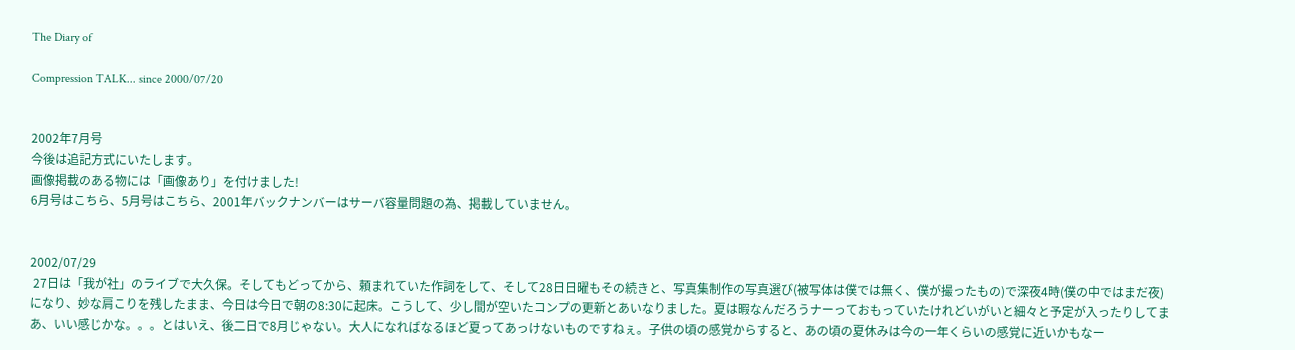The Diary of

Compression TALK... since 2000/07/20


2002年7月号
今後は追記方式にいたします。
画像掲載のある物には「画像あり」を付けました!
6月号はこちら、5月号はこちら、2001年バックナンバーはサーバ容量問題の為、掲載していません。


2002/07/29
 27日は「我が社」のライブで大久保。そしてもどってから、頼まれていた作詞をして、そして28日日曜もその続きと、写真集制作の写真選び(被写体は僕では無く、僕が撮ったもの)で深夜4時(僕の中ではまだ夜)になり、妙な肩こりを残したまま、今日は今日で朝の8:30に起床。こうして、少し間が空いたコンプの更新とあいなりました。夏は暇なんだろうナーっておもっていたけれどいがいと細々と予定が入ったりしてまあ、いい感じかな。。。とはいえ、後二日で8月じゃない。大人になればなるほど夏ってあっけないものですねぇ。子供の頃の感覚からすると、あの頃の夏休みは今の一年くらいの感覚に近いかもなー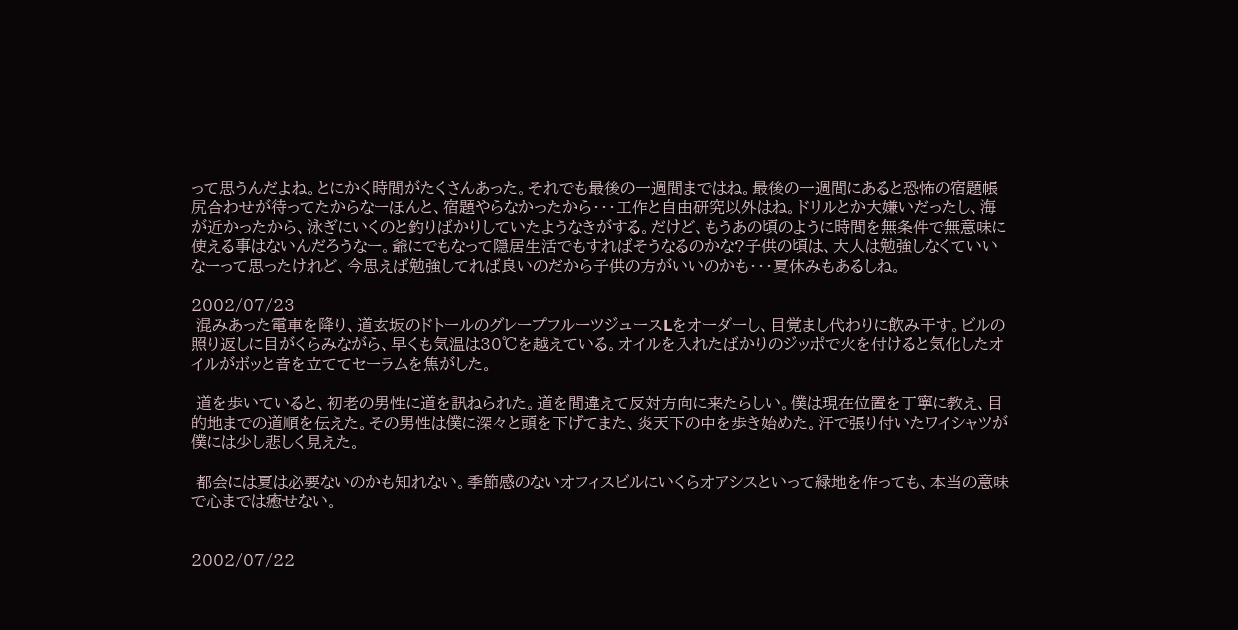って思うんだよね。とにかく時間がたくさんあった。それでも最後の一週間まではね。最後の一週間にあると恐怖の宿題帳尻合わせが待ってたからなーほんと、宿題やらなかったから・・・工作と自由研究以外はね。ドリルとか大嫌いだったし、海が近かったから、泳ぎにいくのと釣りばかりしていたようなきがする。だけど、もうあの頃のように時間を無条件で無意味に使える事はないんだろうなー。爺にでもなって隠居生活でもすればそうなるのかな?子供の頃は、大人は勉強しなくていいなーって思ったけれど、今思えば勉強してれば良いのだから子供の方がいいのかも・・・夏休みもあるしね。

2002/07/23
 混みあった電車を降り、道玄坂のドトールのグレープフルーツジュースLをオーダーし、目覚まし代わりに飲み干す。ビルの照り返しに目がくらみながら、早くも気温は30℃を越えている。オイルを入れたばかりのジッポで火を付けると気化したオイルがボッと音を立ててセーラムを焦がした。

 道を歩いていると、初老の男性に道を訊ねられた。道を間違えて反対方向に来たらしい。僕は現在位置を丁寧に教え、目的地までの道順を伝えた。その男性は僕に深々と頭を下げてまた、炎天下の中を歩き始めた。汗で張り付いたワイシャツが僕には少し悲しく見えた。

 都会には夏は必要ないのかも知れない。季節感のないオフィスビルにいくらオアシスといって緑地を作っても、本当の意味で心までは癒せない。


2002/07/22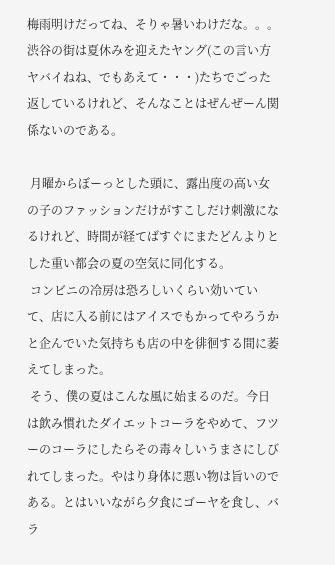梅雨明けだってね、そりゃ暑いわけだな。。。渋谷の街は夏休みを迎えたヤング(この言い方ヤバイねね、でもあえて・・・)たちでごった返しているけれど、そんなことはぜんぜーん関係ないのである。

 月曜からぼーっとした頭に、露出度の高い女の子のファッションだけがすこしだけ刺激になるけれど、時間が経てばすぐにまたどんよりとした重い都会の夏の空気に同化する。
 コンビニの冷房は恐ろしいくらい効いていて、店に入る前にはアイスでもかってやろうかと企んでいた気持ちも店の中を徘徊する間に萎えてしまった。
 そう、僕の夏はこんな風に始まるのだ。今日は飲み慣れたダイエットコーラをやめて、フツーのコーラにしたらその毒々しいうまさにしびれてしまった。やはり身体に悪い物は旨いのである。とはいいながら夕食にゴーヤを食し、バラ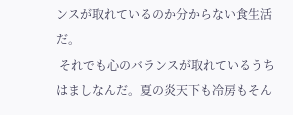ンスが取れているのか分からない食生活だ。
 それでも心のバランスが取れているうちはましなんだ。夏の炎天下も冷房もそん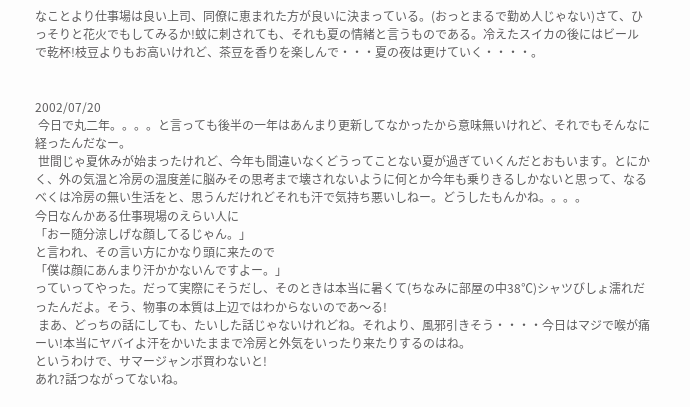なことより仕事場は良い上司、同僚に恵まれた方が良いに決まっている。(おっとまるで勤め人じゃない)さて、ひっそりと花火でもしてみるか!蚊に刺されても、それも夏の情緒と言うものである。冷えたスイカの後にはビールで乾杯!枝豆よりもお高いけれど、茶豆を香りを楽しんで・・・夏の夜は更けていく・・・・。


2002/07/20
 今日で丸二年。。。。と言っても後半の一年はあんまり更新してなかったから意味無いけれど、それでもそんなに経ったんだなー。
 世間じゃ夏休みが始まったけれど、今年も間違いなくどうってことない夏が過ぎていくんだとおもいます。とにかく、外の気温と冷房の温度差に脳みその思考まで壊されないように何とか今年も乗りきるしかないと思って、なるべくは冷房の無い生活をと、思うんだけれどそれも汗で気持ち悪いしねー。どうしたもんかね。。。。
今日なんかある仕事現場のえらい人に
「おー随分涼しげな顔してるじゃん。」
と言われ、その言い方にかなり頭に来たので
「僕は顔にあんまり汗かかないんですよー。」
っていってやった。だって実際にそうだし、そのときは本当に暑くて(ちなみに部屋の中38℃)シャツびしょ濡れだったんだよ。そう、物事の本質は上辺ではわからないのであ〜る!
 まあ、どっちの話にしても、たいした話じゃないけれどね。それより、風邪引きそう・・・・今日はマジで喉が痛ーい!本当にヤバイよ汗をかいたままで冷房と外気をいったり来たりするのはね。
というわけで、サマージャンボ買わないと!
あれ?話つながってないね。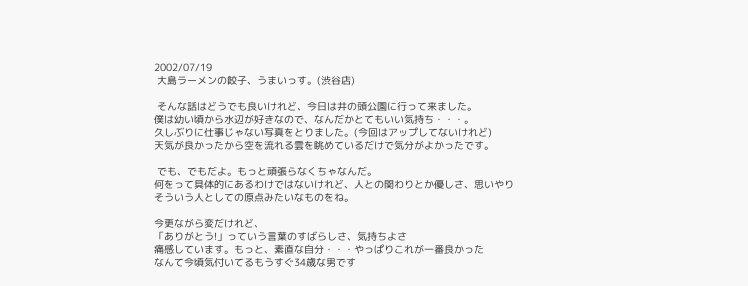2002/07/19
 大島ラーメンの餃子、うまいっす。(渋谷店)

 そんな話はどうでも良いけれど、今日は井の頭公園に行って来ました。
僕は幼い頃から水辺が好きなので、なんだかとてもいい気持ち・・・。
久しぶりに仕事じゃない写真をとりました。(今回はアップしてないけれど)
天気が良かったから空を流れる雲を眺めているだけで気分がよかったです。

 でも、でもだよ。もっと頑張らなくちゃなんだ。
何をって具体的にあるわけではないけれど、人との関わりとか優しさ、思いやり
そういう人としての原点みたいなものをね。

今更ながら変だけれど、
「ありがとう!」っていう言葉のすばらしさ、気持ちよさ
痛感しています。もっと、素直な自分・・・やっぱりこれが一番良かった
なんて今頃気付いてるもうすぐ34歳な男です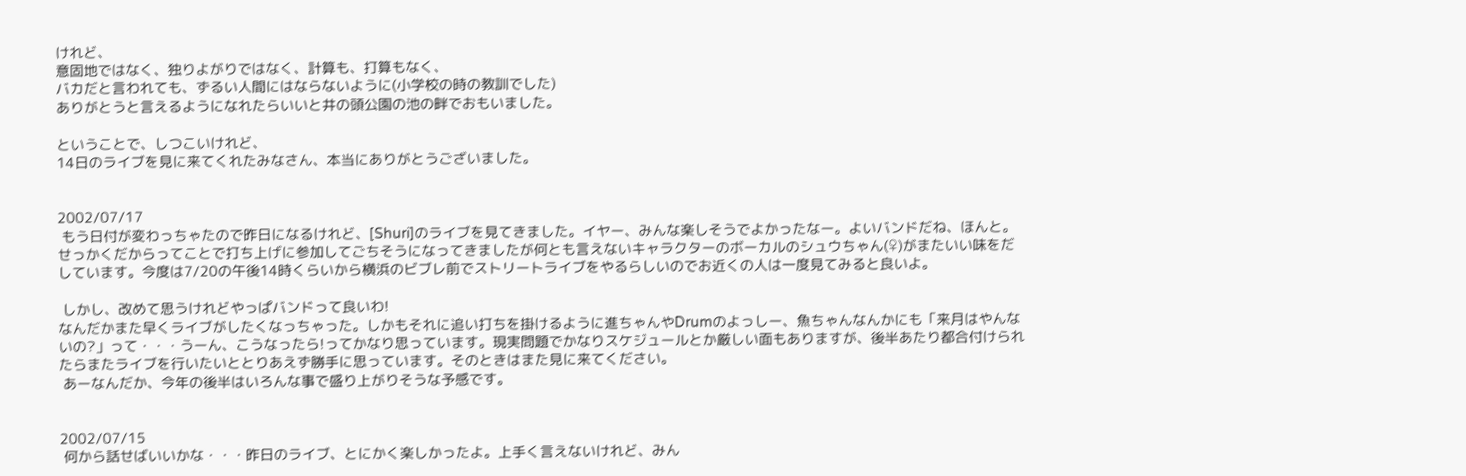けれど、
意固地ではなく、独りよがりではなく、計算も、打算もなく、
バカだと言われても、ずるい人間にはならないように(小学校の時の教訓でした)
ありがとうと言えるようになれたらいいと井の頭公園の池の畔でおもいました。

ということで、しつこいけれど、
14日のライブを見に来てくれたみなさん、本当にありがとうございました。


2002/07/17
 もう日付が変わっちゃたので昨日になるけれど、[Shuri]のライブを見てきました。イヤー、みんな楽しそうでよかったなー。よいバンドだね、ほんと。せっかくだからってことで打ち上げに参加してごちそうになってきましたが何とも言えないキャラクターのボーカルのシュウちゃん(♀)がまたいい味をだしています。今度は7/20の午後14時くらいから横浜のビブレ前でストリートライブをやるらしいのでお近くの人は一度見てみると良いよ。

 しかし、改めて思うけれどやっぱバンドって良いわ!
なんだかまた早くライブがしたくなっちゃった。しかもそれに追い打ちを掛けるように進ちゃんやDrumのよっしー、魚ちゃんなんかにも「来月はやんないの?」って・・・うーん、こうなったら!ってかなり思っています。現実問題でかなりスケジュールとか厳しい面もありますが、後半あたり都合付けられたらまたライブを行いたいととりあえず勝手に思っています。そのときはまた見に来てください。
 あーなんだか、今年の後半はいろんな事で盛り上がりそうな予感です。


2002/07/15
 何から話せばいいかな・・・昨日のライブ、とにかく楽しかったよ。上手く言えないけれど、みん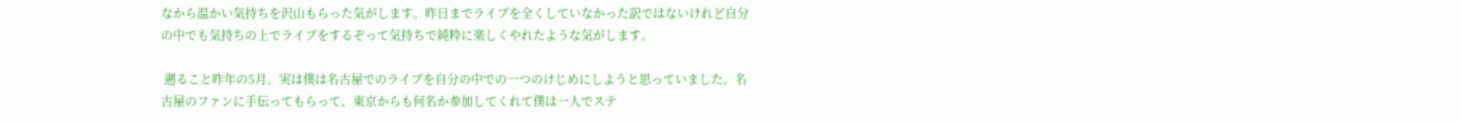なから温かい気持ちを沢山もらった気がします。昨日までライブを全くしていなかった訳ではないけれど自分の中でも気持ちの上でライブをするぞって気持ちで純粋に楽しくやれたような気がします。

 遡ること昨年の5月。実は僕は名古屋でのライブを自分の中での一つのけじめにしようと思っていました。名古屋のファンに手伝ってもらって、東京からも何名か参加してくれて僕は一人でステ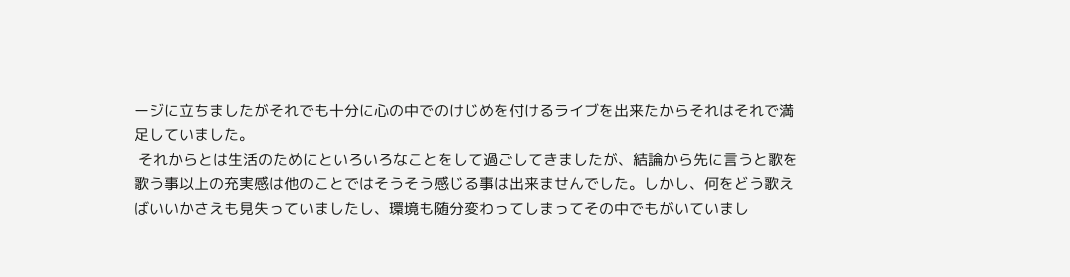ージに立ちましたがそれでも十分に心の中でのけじめを付けるライブを出来たからそれはそれで満足していました。
 それからとは生活のためにといろいろなことをして過ごしてきましたが、結論から先に言うと歌を歌う事以上の充実感は他のことではそうそう感じる事は出来ませんでした。しかし、何をどう歌えばいいかさえも見失っていましたし、環境も随分変わってしまってその中でもがいていまし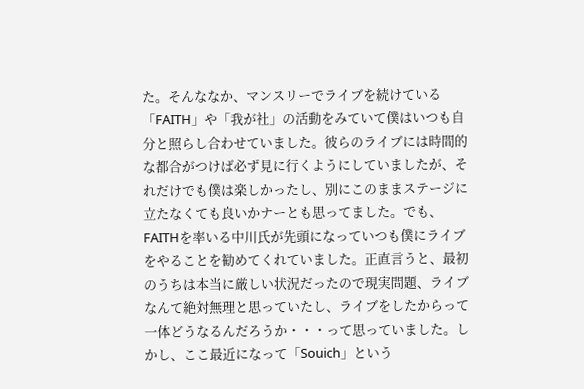た。そんななか、マンスリーでライブを続けている「FAITH」や「我が社」の活動をみていて僕はいつも自分と照らし合わせていました。彼らのライブには時間的な都合がつけば必ず見に行くようにしていましたが、それだけでも僕は楽しかったし、別にこのままステージに立たなくても良いかナーとも思ってました。でも、FAITHを率いる中川氏が先頭になっていつも僕にライブをやることを勧めてくれていました。正直言うと、最初のうちは本当に厳しい状況だったので現実問題、ライブなんて絶対無理と思っていたし、ライブをしたからって一体どうなるんだろうか・・・って思っていました。しかし、ここ最近になって「Souich」という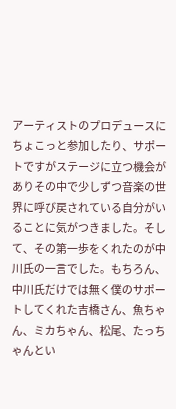アーティストのプロデュースにちょこっと参加したり、サポートですがステージに立つ機会がありその中で少しずつ音楽の世界に呼び戻されている自分がいることに気がつきました。そして、その第一歩をくれたのが中川氏の一言でした。もちろん、中川氏だけでは無く僕のサポートしてくれた吉橋さん、魚ちゃん、ミカちゃん、松尾、たっちゃんとい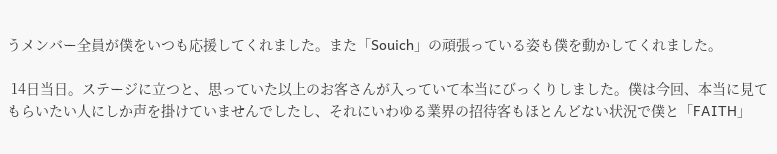うメンバー全員が僕をいつも応援してくれました。また「Souich」の頑張っている姿も僕を動かしてくれました。

 14日当日。ステージに立つと、思っていた以上のお客さんが入っていて本当にびっくりしました。僕は今回、本当に見てもらいたい人にしか声を掛けていませんでしたし、それにいわゆる業界の招待客もほとんどない状況で僕と「FAITH」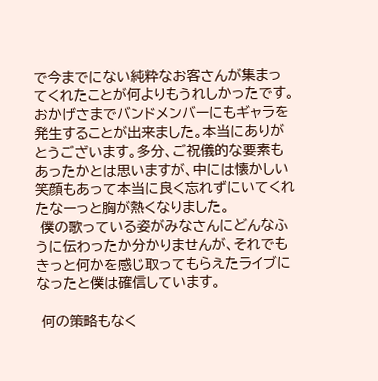で今までにない純粋なお客さんが集まってくれたことが何よりもうれしかったです。おかげさまでバンドメンバーにもギャラを発生することが出来ました。本当にありがとうございます。多分、ご祝儀的な要素もあったかとは思いますが、中には懐かしい笑顔もあって本当に良く忘れずにいてくれたなーっと胸が熱くなりました。
 僕の歌っている姿がみなさんにどんなふうに伝わったか分かりませんが、それでもきっと何かを感じ取ってもらえたライブになったと僕は確信しています。

 何の策略もなく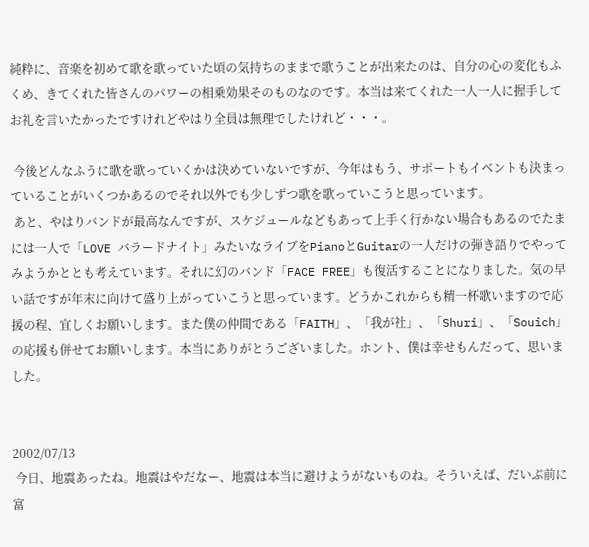純粋に、音楽を初めて歌を歌っていた頃の気持ちのままで歌うことが出来たのは、自分の心の変化もふくめ、きてくれた皆さんのパワーの相乗効果そのものなのです。本当は来てくれた一人一人に握手してお礼を言いたかったですけれどやはり全員は無理でしたけれど・・・。

 今後どんなふうに歌を歌っていくかは決めていないですが、今年はもう、サポートもイベントも決まっていることがいくつかあるのでそれ以外でも少しずつ歌を歌っていこうと思っています。
 あと、やはりバンドが最高なんですが、スケジュールなどもあって上手く行かない場合もあるのでたまには一人で「LOVE バラードナイト」みたいなライブをPianoとGuitarの一人だけの弾き語りでやってみようかととも考えています。それに幻のバンド「FACE FREE」も復活することになりました。気の早い話ですが年末に向けて盛り上がっていこうと思っています。どうかこれからも精一杯歌いますので応援の程、宜しくお願いします。また僕の仲間である「FAITH」、「我が社」、「Shuri」、「Souich」の応援も併せてお願いします。本当にありがとうございました。ホント、僕は幸せもんだって、思いました。


2002/07/13
 今日、地震あったね。地震はやだなー、地震は本当に避けようがないものね。そういえば、だいぶ前に富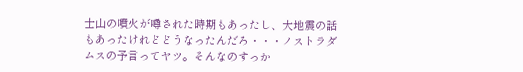士山の噴火が噂された時期もあったし、大地震の話もあったけれどどうなったんだろ・・・ノストラダムスの予言ってヤツ。そんなのすっか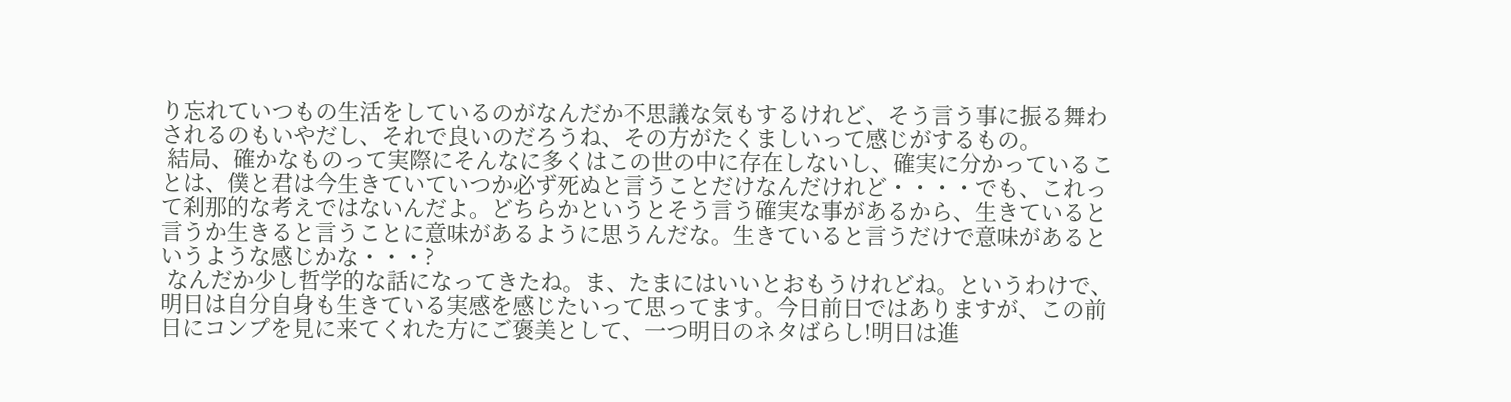り忘れていつもの生活をしているのがなんだか不思議な気もするけれど、そう言う事に振る舞わされるのもいやだし、それで良いのだろうね、その方がたくましいって感じがするもの。
 結局、確かなものって実際にそんなに多くはこの世の中に存在しないし、確実に分かっていることは、僕と君は今生きていていつか必ず死ぬと言うことだけなんだけれど・・・・でも、これって刹那的な考えではないんだよ。どちらかというとそう言う確実な事があるから、生きていると言うか生きると言うことに意味があるように思うんだな。生きていると言うだけで意味があるというような感じかな・・・?
 なんだか少し哲学的な話になってきたね。ま、たまにはいいとおもうけれどね。というわけで、明日は自分自身も生きている実感を感じたいって思ってます。今日前日ではありますが、この前日にコンプを見に来てくれた方にご褒美として、一つ明日のネタばらし!明日は進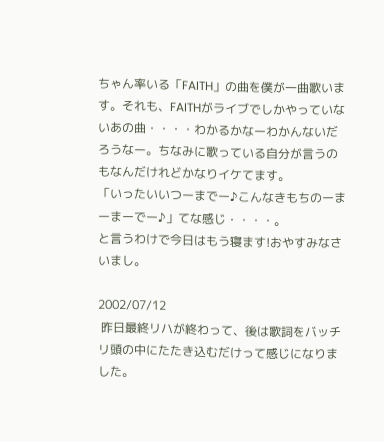ちゃん率いる「FAITH」の曲を僕が一曲歌います。それも、FAITHがライブでしかやっていないあの曲・・・・わかるかなーわかんないだろうなー。ちなみに歌っている自分が言うのもなんだけれどかなりイケてます。
「いったいいつーまでー♪こんなきもちのーまーまーでー♪」てな感じ・・・・。
と言うわけで今日はもう寝ます!おやすみなさいまし。

2002/07/12
 昨日最終リハが終わって、後は歌詞をバッチリ頭の中にたたき込むだけって感じになりました。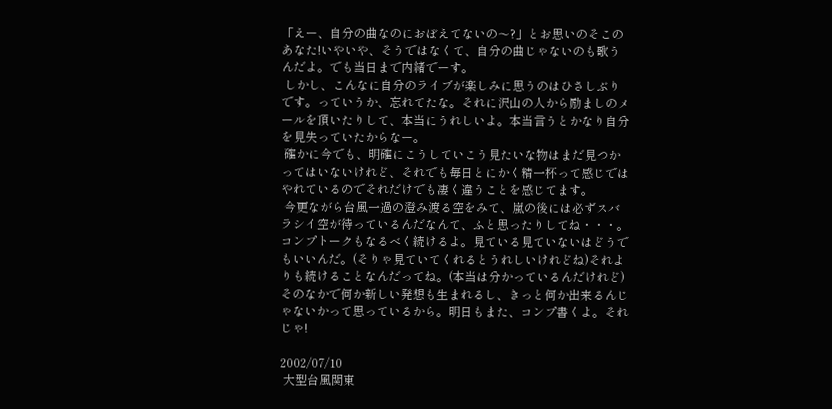「えー、自分の曲なのにおぼえてないの〜?」とお思いのそこのあなた!いやいや、そうではなくて、自分の曲じゃないのも歌うんだよ。でも当日まで内緒でーす。
 しかし、こんなに自分のライブが楽しみに思うのはひさしぶりです。っていうか、忘れてたな。それに沢山の人から励ましのメールを頂いたりして、本当にうれしいよ。本当言うとかなり自分を見失っていたからなー。
 確かに今でも、明確にこうしていこう見たいな物はまだ見つかってはいないけれど、それでも毎日とにかく精一杯って感じではやれているのでそれだけでも凄く違うことを感じてます。
 今更ながら台風一過の澄み渡る空をみて、嵐の後には必ずスバラシイ空が待っているんだなんて、ふと思ったりしてね・・・。コンプトークもなるべく続けるよ。見ている見ていないはどうでもいいんだ。(そりゃ見ていてくれるとうれしいけれどね)それよりも続けることなんだってね。(本当は分かっているんだけれど)そのなかで何か新しい発想も生まれるし、きっと何か出来るんじゃないかって思っているから。明日もまた、コンプ書くよ。それじゃ!

2002/07/10
 大型台風関東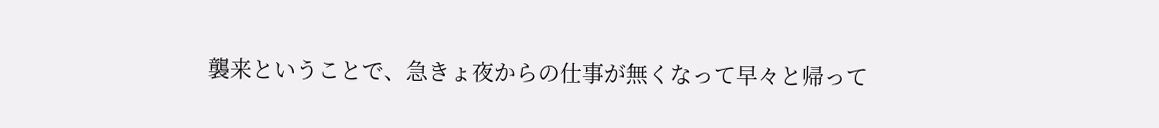襲来ということで、急きょ夜からの仕事が無くなって早々と帰って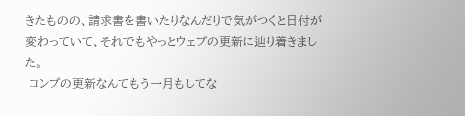きたものの、請求書を書いたりなんだりで気がつくと日付が変わっていて、それでもやっとウェブの更新に辿り着きました。
 コンプの更新なんてもう一月もしてな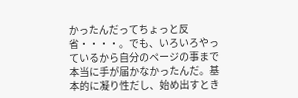かったんだってちょっと反省・・・・。でも、いろいろやっているから自分のページの事まで本当に手が届かなかったんだ。基本的に凝り性だし、始め出すとき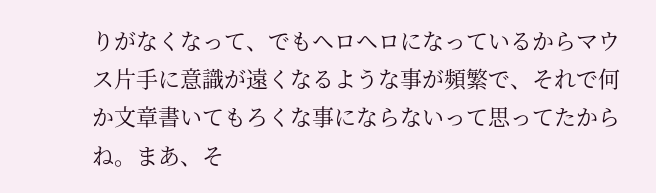りがなくなって、でもヘロヘロになっているからマウス片手に意識が遠くなるような事が頻繁で、それで何か文章書いてもろくな事にならないって思ってたからね。まあ、そ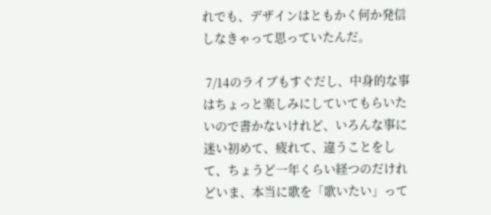れでも、デザインはともかく何か発信しなきゃって思っていたんだ。

 7/14のライブもすぐだし、中身的な事はちょっと楽しみにしていてもらいたいので書かないけれど、いろんな事に迷い初めて、疲れて、違うことをして、ちょうど一年くらい経つのだけれどいま、本当に歌を「歌いたい」って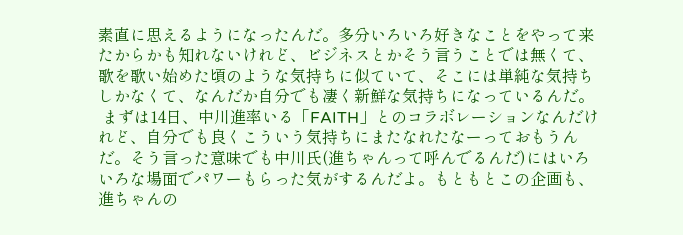素直に思えるようになったんだ。多分いろいろ好きなことをやって来たからかも知れないけれど、ビジネスとかそう言うことでは無くて、歌を歌い始めた頃のような気持ちに似ていて、そこには単純な気持ちしかなくて、なんだか自分でも凄く新鮮な気持ちになっているんだ。
 まずは14日、中川進率いる「FAITH」とのコラボレーションなんだけれど、自分でも良くこういう気持ちにまたなれたなーっておもうんだ。そう言った意味でも中川氏(進ちゃんって呼んでるんだ)にはいろいろな場面でパワーもらった気がするんだよ。もともとこの企画も、進ちゃんの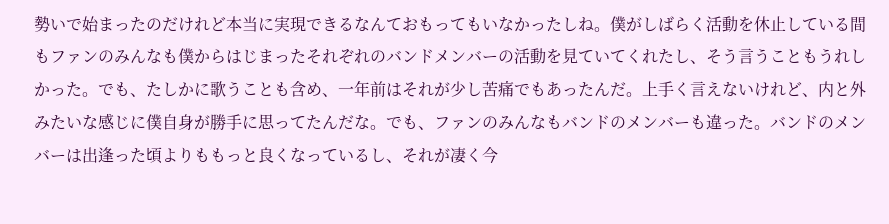勢いで始まったのだけれど本当に実現できるなんておもってもいなかったしね。僕がしばらく活動を休止している間もファンのみんなも僕からはじまったそれぞれのバンドメンバーの活動を見ていてくれたし、そう言うこともうれしかった。でも、たしかに歌うことも含め、一年前はそれが少し苦痛でもあったんだ。上手く言えないけれど、内と外みたいな感じに僕自身が勝手に思ってたんだな。でも、ファンのみんなもバンドのメンバーも違った。バンドのメンバーは出逢った頃よりももっと良くなっているし、それが凄く今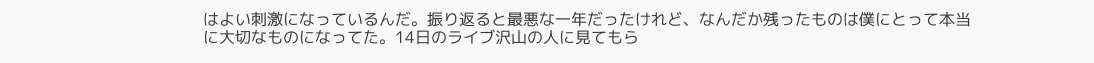はよい刺激になっているんだ。振り返ると最悪な一年だったけれど、なんだか残ったものは僕にとって本当に大切なものになってた。14日のライブ沢山の人に見てもら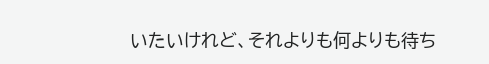いたいけれど、それよりも何よりも待ち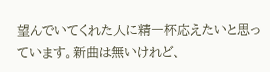望んでいてくれた人に精一杯応えたいと思っています。新曲は無いけれど、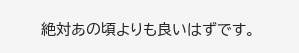絶対あの頃よりも良いはずです。